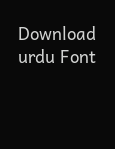Download urdu Font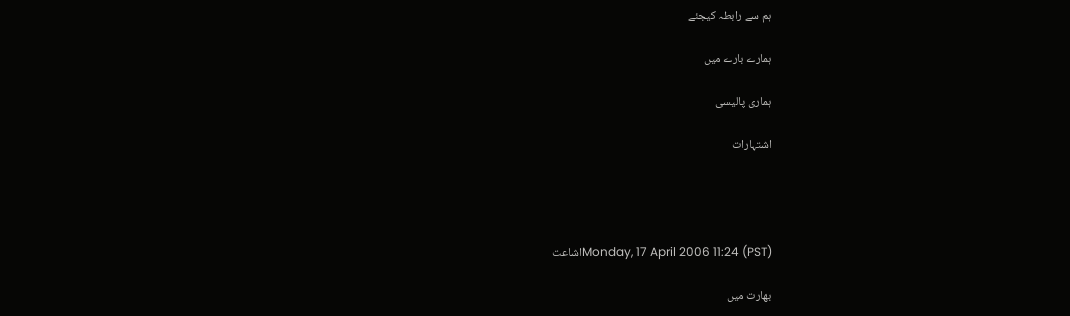ہم سے رابطہ کیجئے

ہمارے بارے میں

ہماری پالیسی

اشتہارات




Monday, 17 April 2006 11:24 (PST)اشاعت

بھارت میں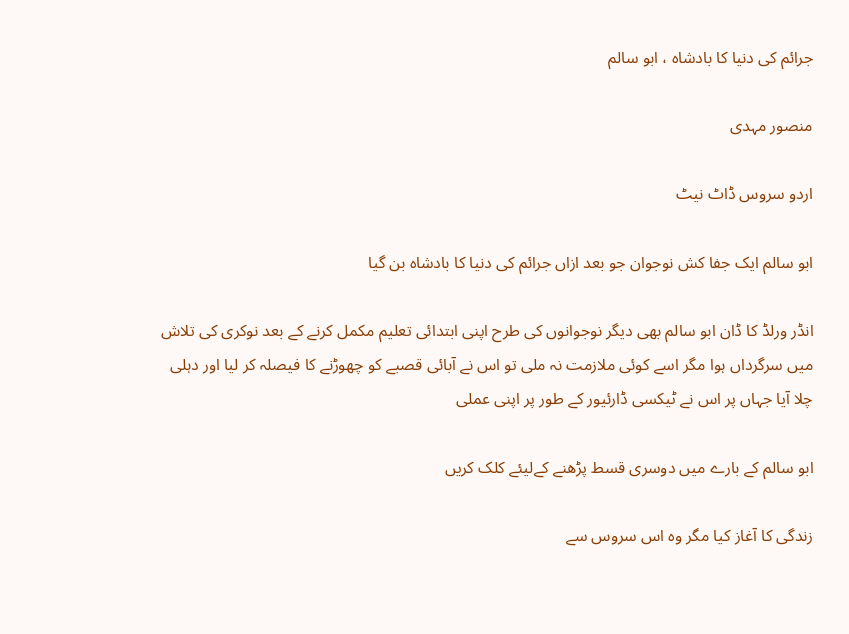جرائم کی دنیا کا بادشاہ ، ابو سالم

منصور مہدی

اردو سروس ڈاٹ نیٹ

ابو سالم ایک جفا کش نوجوان جو بعد ازاں جرائم کی دنیا کا بادشاہ بن گیا

انڈر ورلڈ کا ڈان ابو سالم بھی دیگر نوجوانوں کی طرح اپنی ابتدائی تعلیم مکمل کرنے کے بعد نوکری کی تلاش میں سرگرداں ہوا مگر اسے کوئی ملازمت نہ ملی تو اس نے آبائی قصبے کو چھوڑنے کا فیصلہ کر لیا اور دہلی چلا آیا جہاں پر اس نے ٹیکسی ڈارئیور کے طور پر اپنی عملی

ابو سالم کے بارے میں دوسری قسط پڑھنے کےلیئے کلک کریں

زندگی کا آغاز کیا مگر وہ اس سروس سے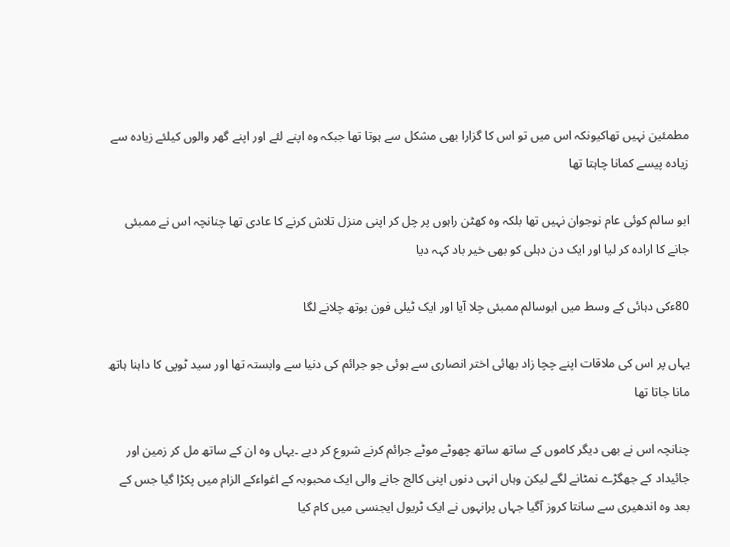مطمئین نہیں تھاکیونکہ اس میں تو اس کا گزارا بھی مشکل سے ہوتا تھا جبکہ وہ اپنے لئے اور اپنے گھر والوں کیلئے زیادہ سے زیادہ پیسے کمانا چاہتا تھا

ابو سالم کوئی عام نوجوان نہیں تھا بلکہ وہ کھٹن راہوں پر چل کر اپنی منزل تلاش کرنے کا عادی تھا چنانچہ اس نے ممبئی جانے کا ارادہ کر لیا اور ایک دن دہلی کو بھی خیر باد کہہ دیا

80ءکی دہائی کے وسط میں ابوسالم ممبئی چلا آیا اور ایک ٹیلی فون بوتھ چلانے لگا

یہاں پر اس کی ملاقات اپنے چچا زاد بھائی اختر انصاری سے ہوئی جو جرائم کی دنیا سے وابستہ تھا اور سید ٹوپی کا داہنا ہاتھ مانا جاتا تھا

چنانچہ اس نے بھی دیگر کاموں کے ساتھ ساتھ چھوٹے موٹے جرائم کرنے شروع کر دیے ۔یہاں وہ ان کے ساتھ مل کر زمین اور جائیداد کے جھگڑے نمٹانے لگے لیکن وہاں انہی دنوں اپنی کالج جانے والی ایک محبوبہ کے اغواءکے الزام میں پکڑا گیا جس کے بعد وہ اندھیری سے سانتا کروز آگیا جہاں پرانہوں نے ایک ٹریول ایجنسی میں کام کیا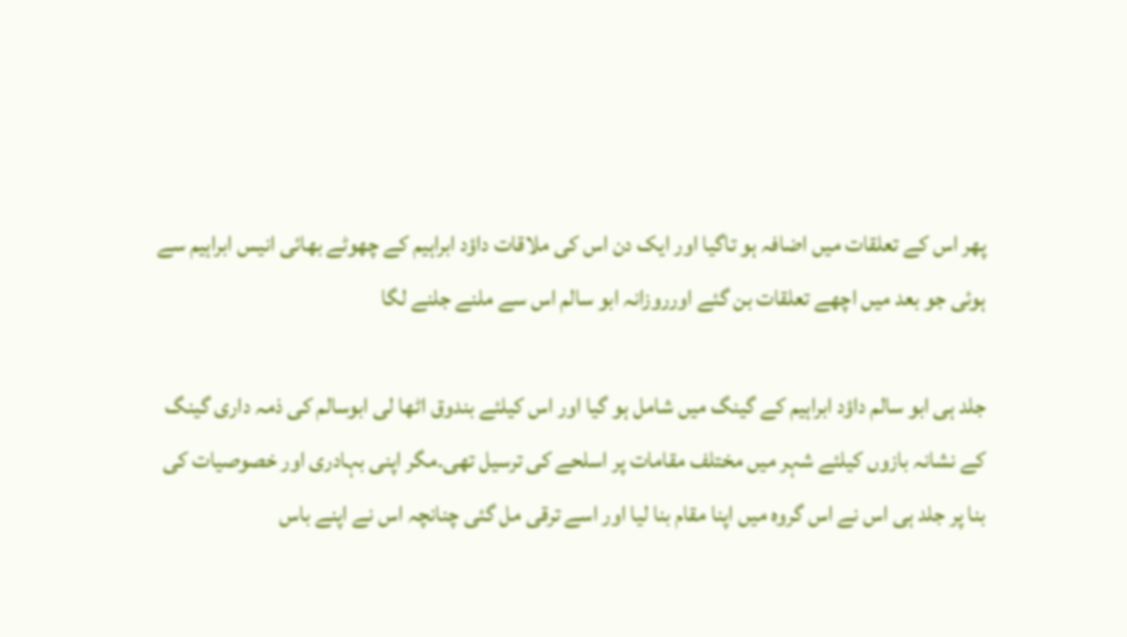پھر اس کے تعلقات میں اضافہ ہو تاگیا اور ایک دن اس کی ملاقات داؤد ابراہیم کے چھوٹے بھائی انیس ابراہیم سے ہوئی جو بعد میں اچھے تعلقات بن گئے اورروزانہ ابو سالم اس سے ملنے جلنے لگا

جلد ہی ابو سالم داؤد ابراہیم کے گینگ میں شامل ہو گیا اور اس کیلئے بندوق اٹھا لی ابوسالم کی ذمہ داری گینگ کے نشانہ بازوں کیلئے شہر میں مختلف مقامات پر اسلحے کی ترسیل تھی۔مگر اپنی بہادری اور خصوصیات کی بنا پر جلد ہی اس نے اس گروہ میں اپنا مقام بنا لیا اور اسے ترقی مل گئی چنانچہ اس نے اپنے باس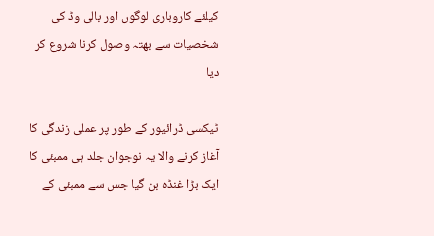کیلئے کاروباری لوگوں اور بالی وڈ کی شخصیات سے بھتہ وصول کرنا شروع کر دیا

ٹیکسی ڈرائیور کے طور پر عملی زندگی کا آغاز کرنے والا یہ نوجوان جلد ہی ممبئی کا ایک بڑا غنڈہ بن گیا جس سے ممبئی کے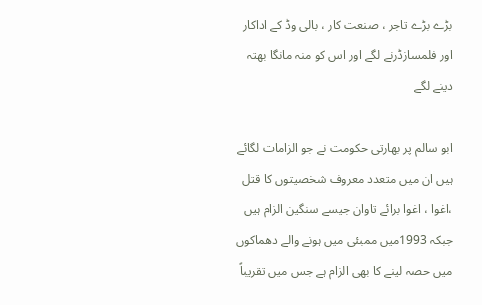بڑے بڑے تاجر ، صنعت کار ، بالی وڈ کے اداکار اور فلمسازڈرنے لگے اور اس کو منہ مانگا بھتہ دینے لگے

ابو سالم پر بھارتی حکومت نے جو الزامات لگائے ہیں ان میں متعدد معروف شخصیتوں کا قتل ،اغوا ، اغوا برائے تاوان جیسے سنگین الزام ہیں جبکہ 1993میں ممبئی میں ہونے والے دھماکوں میں حصہ لینے کا بھی الزام ہے جس میں تقریباً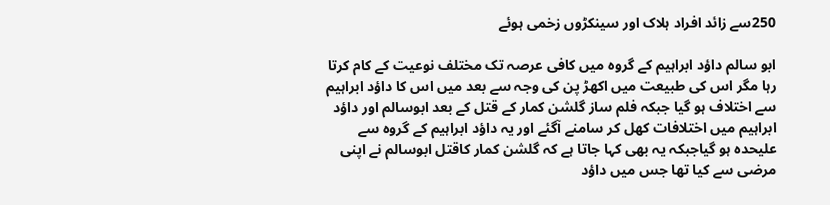250سے زائد افراد ہلاک اور سینکڑوں زخمی ہوئے

ابو سالم داؤد ابراہیم کے گروہ میں کافی عرصہ تک مختلف نوعیت کے کام کرتا رہا مگر اس کی طبیعت میں اکھڑ پن کی وجہ سے بعد میں اس کا داؤد ابراہیم سے اختلاف ہو گیا جبکہ فلم ساز گلشن کمار کے قتل کے بعد ابوسالم اور داؤد ابراہیم میں اختلافات کھل کر سامنے آگئے اور یہ داؤد ابراہیم کے گروہ سے علیحدہ ہو گیاجبکہ یہ بھی کہا جاتا ہے کہ گلشن کمار کاقتل ابوسالم نے اپنی مرضی سے کیا تھا جس میں داؤد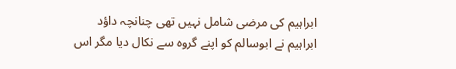ابراہیم کی مرضی شامل نہیں تھی چنانچہ داؤد ابراہیم نے ابوسالم کو اپنے گروہ سے نکال دیا مگر اس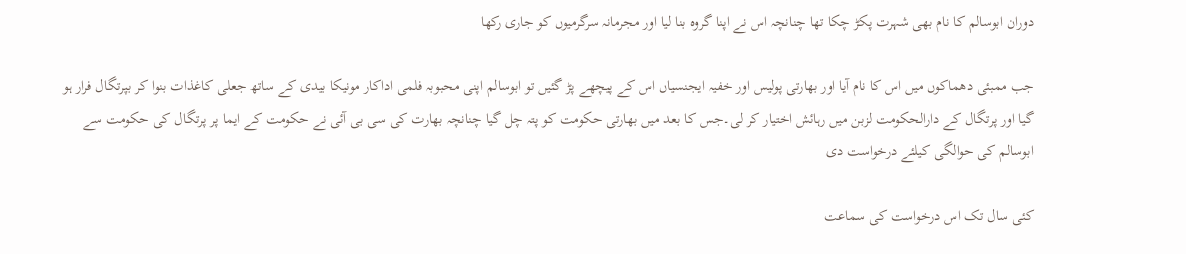دوران ابوسالم کا نام بھی شہرت پکڑ چکا تھا چنانچہ اس نے اپنا گروہ بنا لیا اور مجرمانہ سرگرمیوں کو جاری رکھا

جب ممبئی دھماکوں میں اس کا نام آیا اور بھارتی پولیس اور خفیہ ایجنسیاں اس کے پیچھے پڑ گئیں تو ابوسالم اپنی محبوبہ فلمی اداکار مونیکا بیدی کے ساتھ جعلی کاغذات بنوا کر بپرتگال فرار ہو گیا اور پرتگال کے دارالحکومت لزبن میں رہائش اختیار کر لی۔جس کا بعد میں بھارتی حکومت کو پتہ چل گیا چنانچہ بھارت کی سی بی آئی نے حکومت کے ایما پر پرتگال کی حکومت سے ابوسالم کی حوالگی کیلئے درخواست دی

کئی سال تک اس درخواست کی سماعت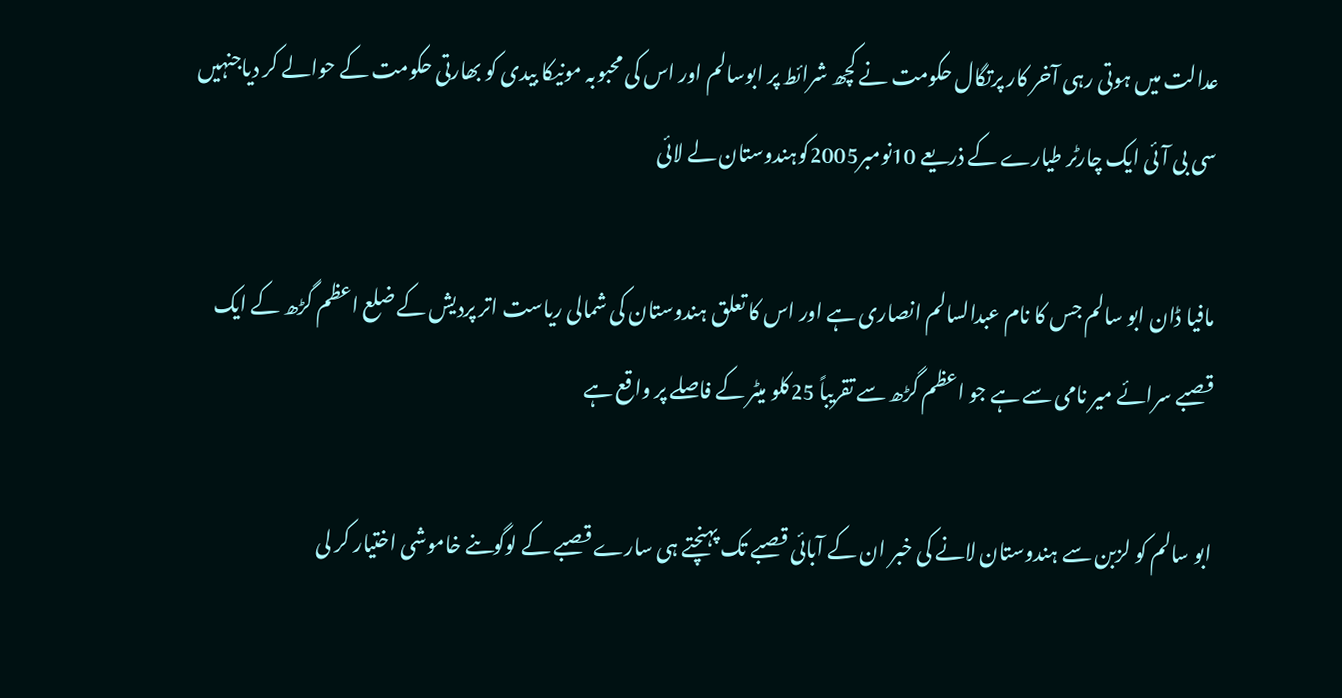عدالت میں ہوتی رہی آخر کار پرتگال حکومت نے کچھ شرائط پر ابوسالم اور اس کی محبوبہ مونیکا بیدی کو بھارتی حکومت کے حوالے کر دیاجنہیں سی بی آئی ایک چارٹر طیارے کے ذریعے 10نومبر2005کوہندوستان لے لائی

مافیا ڈان ابو سالم جس کا نام عبدالسالم انصاری ہے اور اس کا تعلق ہندوستان کی شمالی ریاست اتر پردیش کے ضلع اعظم گڑھ کے ایک قصبے سرائے میر نامی سے ہے جو اعظم گڑھ سے تقریباً 25کلو میٹر کے فاصلے پر واقع ہے

ابو سالم کو لزبن سے ہندوستان لانے کی خبر ان کے آبائی قصبے تک پہنچتے ہی سارے قصبے کے لوگوںنے خاموشی اختیار کر لی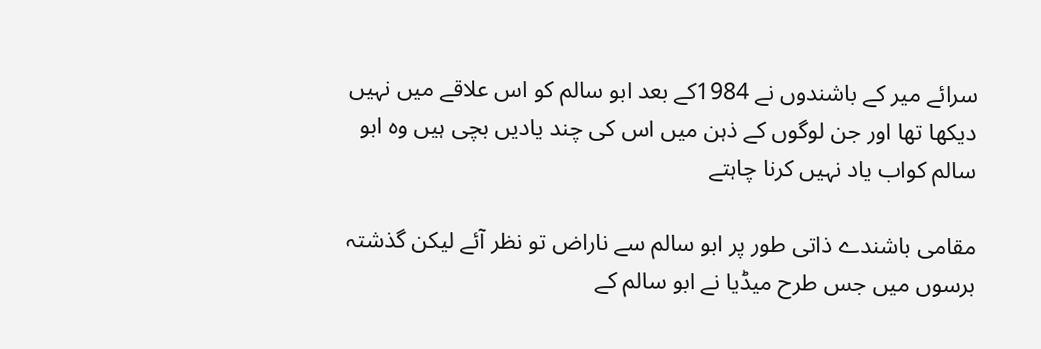سرائے میر کے باشندوں نے 1984کے بعد ابو سالم کو اس علاقے میں نہیں دیکھا تھا اور جن لوگوں کے ذہن میں اس کی چند یادیں بچی ہیں وہ ابو سالم کواب یاد نہیں کرنا چاہتے

مقامی باشندے ذاتی طور پر ابو سالم سے ناراض تو نظر آئے لیکن گذشتہ برسوں میں جس طرح میڈیا نے ابو سالم کے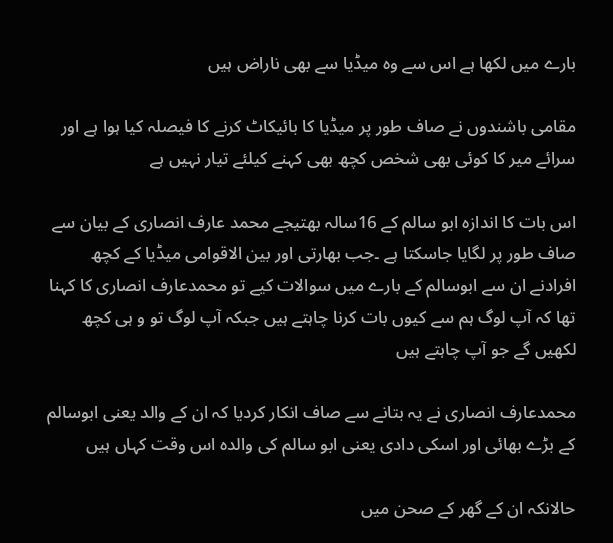بارے میں لکھا ہے اس سے وہ میڈیا سے بھی ناراض ہیں

مقامی باشندوں نے صاف طور پر میڈیا کا بائیکاٹ کرنے کا فیصلہ کیا ہوا ہے اور سرائے میر کا کوئی بھی شخص کچھ بھی کہنے کیلئے تیار نہیں ہے

اس بات کا اندازہ ابو سالم کے 16سالہ بھتیجے محمد عارف انصاری کے بیان سے صاف طور پر لگایا جاسکتا ہے ۔جب بھارتی اور بین الاقوامی میڈیا کے کچھ افرادنے ان سے ابوسالم کے بارے میں سوالات کیے تو محمدعارف انصاری کا کہنا تھا کہ آپ لوگ ہم سے کیوں بات کرنا چاہتے ہیں جبکہ آپ لوگ تو و ہی کچھ لکھیں گے جو آپ چاہتے ہیں

محمدعارف انصاری نے یہ بتانے سے صاف انکار کردیا کہ ان کے والد یعنی ابوسالم کے بڑے بھائی اور اسکی دادی یعنی ابو سالم کی والدہ اس وقت کہاں ہیں

حالانکہ ان کے گھر کے صحن میں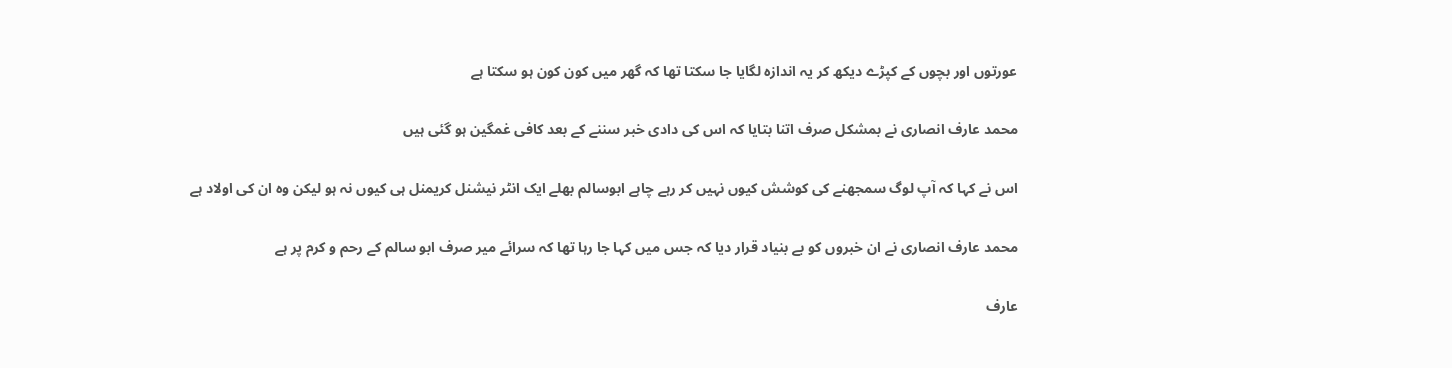عورتوں اور بچوں کے کپڑے دیکھ کر یہ اندازہ لگایا جا سکتا تھا کہ گھر میں کون کون ہو سکتا ہے

محمد عارف انصاری نے بمشکل صرف اتنا بتایا کہ اس کی دادی خبر سننے کے بعد کافی غمگین ہو گئی ہیں

اس نے کہا کہ آپ لوگ سمجھنے کی کوشش کیوں نہیں کر رہے چاہے ابوسالم بھلے ایک انٹر نیشنل کریمنل ہی کیوں نہ ہو لیکن وہ ان کی اولاد ہے

محمد عارف انصاری نے ان خبروں کو بے بنیاد قرار دیا کہ جس میں کہا جا رہا تھا کہ سرائے میر صرف ابو سالم کے رحم و کرم پر ہے

عارف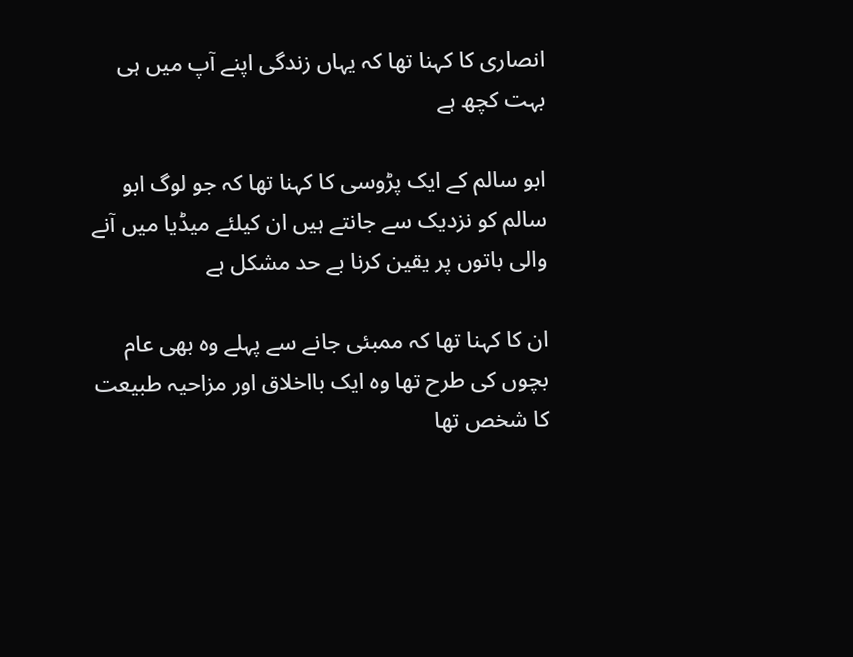انصاری کا کہنا تھا کہ یہاں زندگی اپنے آپ میں ہی بہت کچھ ہے

ابو سالم کے ایک پڑوسی کا کہنا تھا کہ جو لوگ ابو سالم کو نزدیک سے جانتے ہیں ان کیلئے میڈیا میں آنے والی باتوں پر یقین کرنا بے حد مشکل ہے

ان کا کہنا تھا کہ ممبئی جانے سے پہلے وہ بھی عام بچوں کی طرح تھا وہ ایک بااخلاق اور مزاحیہ طبیعت کا شخص تھا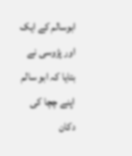ابوسالم کے ایک اور پڑوسی نے بتایا کہ ابو سالم اپنے چچا کی دکان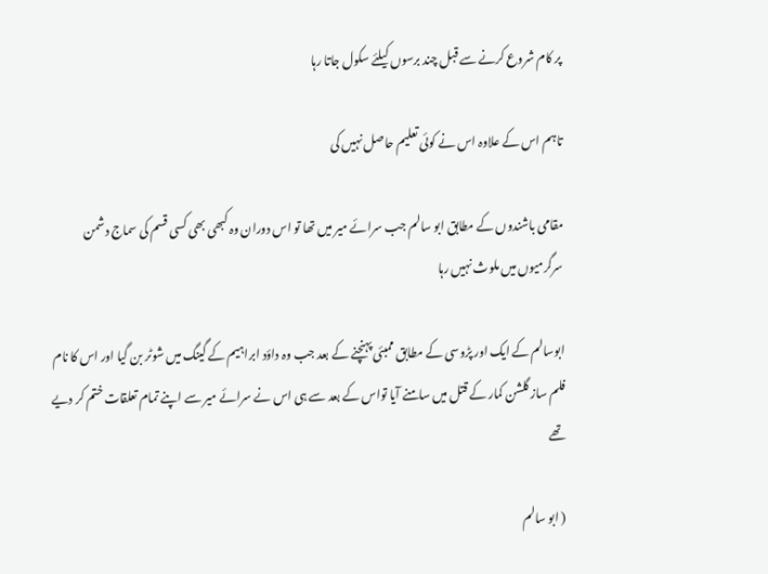پر کام شروع کرنے سے قبل چند برسوں کیلئے سکول جاتا رہا

تاہم اس کے علاوہ اس نے کوئی تعلیم حاصل نہیں کی

مقامی باشندوں کے مطابق ابو سالم جب سرائے میر میں تھا تو اس دوران وہ کبھی بھی کسی قسم کی سماج دشمن سرگرمیوں میں ملوث نہیں رہا

ابوسالم کے ایک اور پڑوسی کے مطابق ممبئی پہنچنے کے بعد جب وہ داؤد ابراہیم کے گینگ میں شوٹر بن گیا اور اس کا نام فلم ساز گلشن کمار کے قتل میں سامنے آیا تواس کے بعد سے ہی اس نے سرائے میر سے اپنے تمام تعلقات ختم کر دیے تھے

( ابو سالم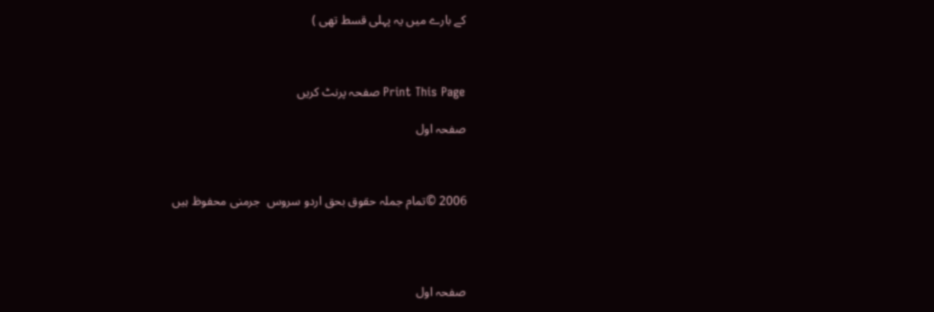کے بارے میں یہ پہلی قسط تھی )



Print This Page صفحہ پرنٹ کریں

صفحہ اول



2006 ©تمام جملہ حقوق بحق اردو سروس  جرمنی محفوظ ہیں




صفحہ اول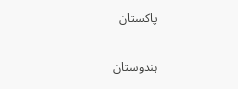پاکستان

ہندوستان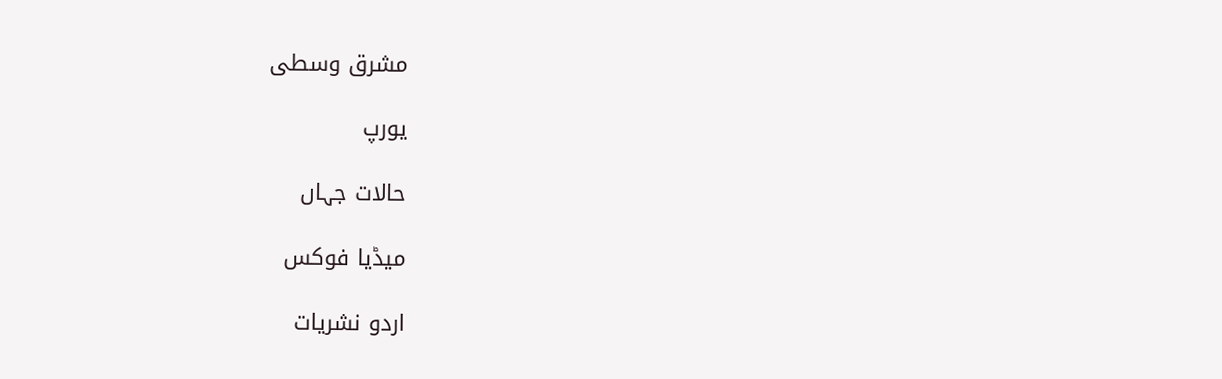مشرق وسطی

یورپ

حالات جہاں

میڈیا فوکس

اردو نشریات